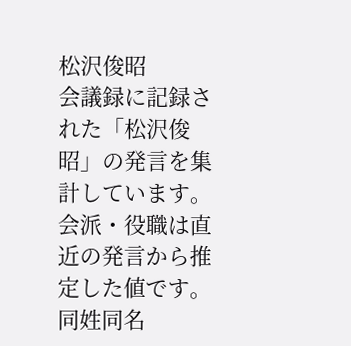松沢俊昭
会議録に記録された「松沢俊昭」の発言を集計しています。会派・役職は直近の発言から推定した値です。同姓同名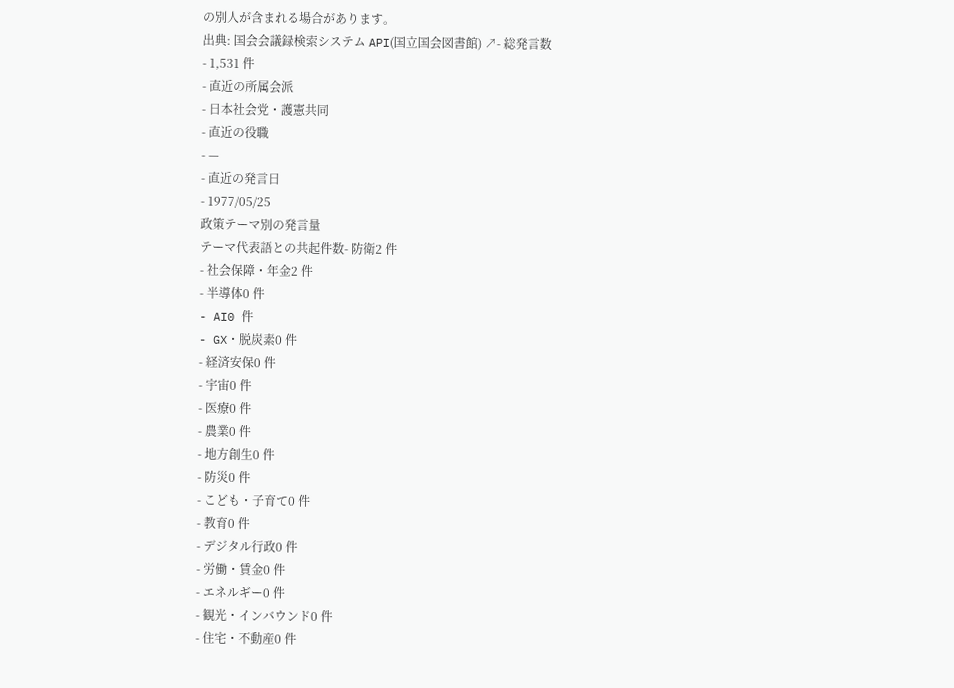の別人が含まれる場合があります。
出典: 国会会議録検索システム API(国立国会図書館) ↗- 総発言数
- 1,531 件
- 直近の所属会派
- 日本社会党・護憲共同
- 直近の役職
- —
- 直近の発言日
- 1977/05/25
政策テーマ別の発言量
テーマ代表語との共起件数- 防衛2 件
- 社会保障・年金2 件
- 半導体0 件
- AI0 件
- GX・脱炭素0 件
- 経済安保0 件
- 宇宙0 件
- 医療0 件
- 農業0 件
- 地方創生0 件
- 防災0 件
- こども・子育て0 件
- 教育0 件
- デジタル行政0 件
- 労働・賃金0 件
- エネルギー0 件
- 観光・インバウンド0 件
- 住宅・不動産0 件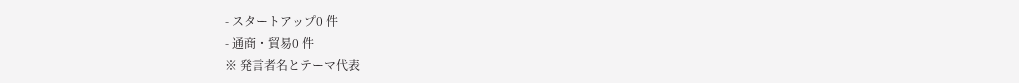- スタートアップ0 件
- 通商・貿易0 件
※ 発言者名とテーマ代表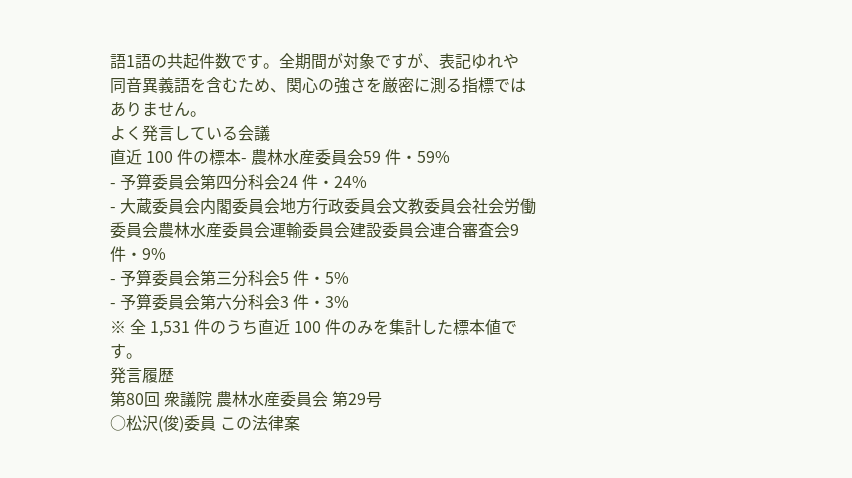語1語の共起件数です。全期間が対象ですが、表記ゆれや 同音異義語を含むため、関心の強さを厳密に測る指標ではありません。
よく発言している会議
直近 100 件の標本- 農林水産委員会59 件・59%
- 予算委員会第四分科会24 件・24%
- 大蔵委員会内閣委員会地方行政委員会文教委員会社会労働委員会農林水産委員会運輸委員会建設委員会連合審査会9 件・9%
- 予算委員会第三分科会5 件・5%
- 予算委員会第六分科会3 件・3%
※ 全 1,531 件のうち直近 100 件のみを集計した標本値です。
発言履歴
第80回 衆議院 農林水産委員会 第29号
○松沢(俊)委員 この法律案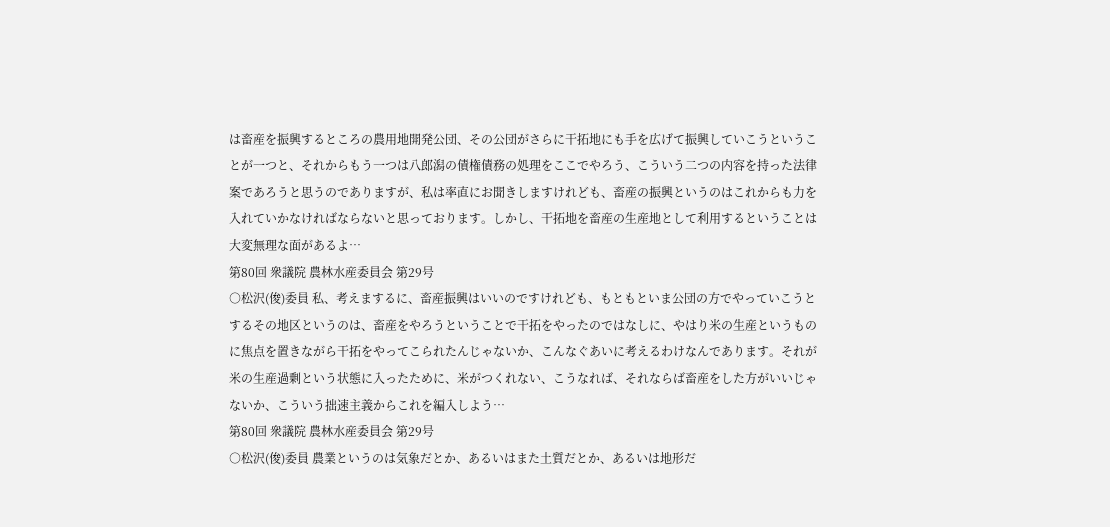は畜産を振興するところの農用地開発公団、その公団がさらに干拓地にも手を広げて振興していこうということが一つと、それからもう一つは八郎潟の債権債務の処理をここでやろう、こういう二つの内容を持った法律案であろうと思うのでありますが、私は率直にお聞きしますけれども、畜産の振興というのはこれからも力を入れていかなければならないと思っております。しかし、干拓地を畜産の生産地として利用するということは大変無理な面があるよ…
第80回 衆議院 農林水産委員会 第29号
○松沢(俊)委員 私、考えまするに、畜産振興はいいのですけれども、もともといま公団の方でやっていこうとするその地区というのは、畜産をやろうということで干拓をやったのではなしに、やはり米の生産というものに焦点を置きながら干拓をやってこられたんじゃないか、こんなぐあいに考えるわけなんであります。それが米の生産過剰という状態に入ったために、米がつくれない、こうなれば、それならば畜産をした方がいいじゃないか、こういう拙速主義からこれを編入しよう…
第80回 衆議院 農林水産委員会 第29号
○松沢(俊)委員 農業というのは気象だとか、あるいはまた土質だとか、あるいは地形だ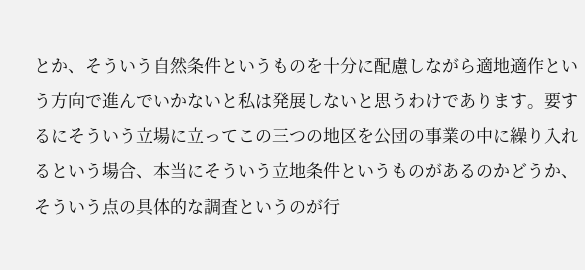とか、そういう自然条件というものを十分に配慮しながら適地適作という方向で進んでいかないと私は発展しないと思うわけであります。要するにそういう立場に立ってこの三つの地区を公団の事業の中に繰り入れるという場合、本当にそういう立地条件というものがあるのかどうか、そういう点の具体的な調査というのが行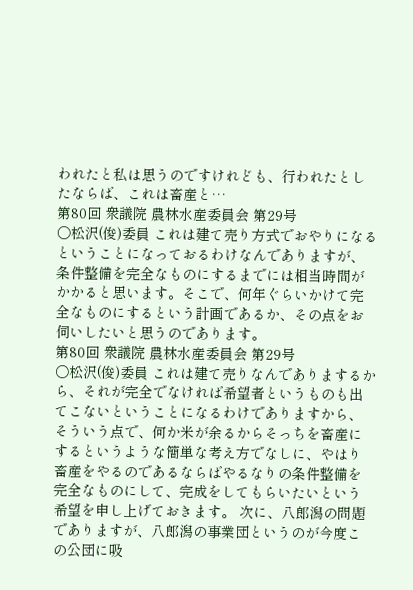われたと私は思うのですけれども、行われたとしたならば、これは畜産と…
第80回 衆議院 農林水産委員会 第29号
○松沢(俊)委員 これは建て売り方式でおやりになるということになっておるわけなんでありますが、条件整備を完全なものにするまでには相当時間がかかると思います。そこで、何年ぐらいかけて完全なものにするという計画であるか、その点をお伺いしたいと思うのであります。
第80回 衆議院 農林水産委員会 第29号
○松沢(俊)委員 これは建て売りなんでありまするから、それが完全でなければ希望者というものも出てこないということになるわけでありますから、そういう点で、何か米が余るからそっちを畜産にするというような簡単な考え方でなしに、やはり畜産をやるのであるならばやるなりの条件整備を完全なものにして、完成をしてもらいたいという希望を申し上げておきます。 次に、八郎潟の問題でありますが、八郎潟の事業団というのが今度この公団に吸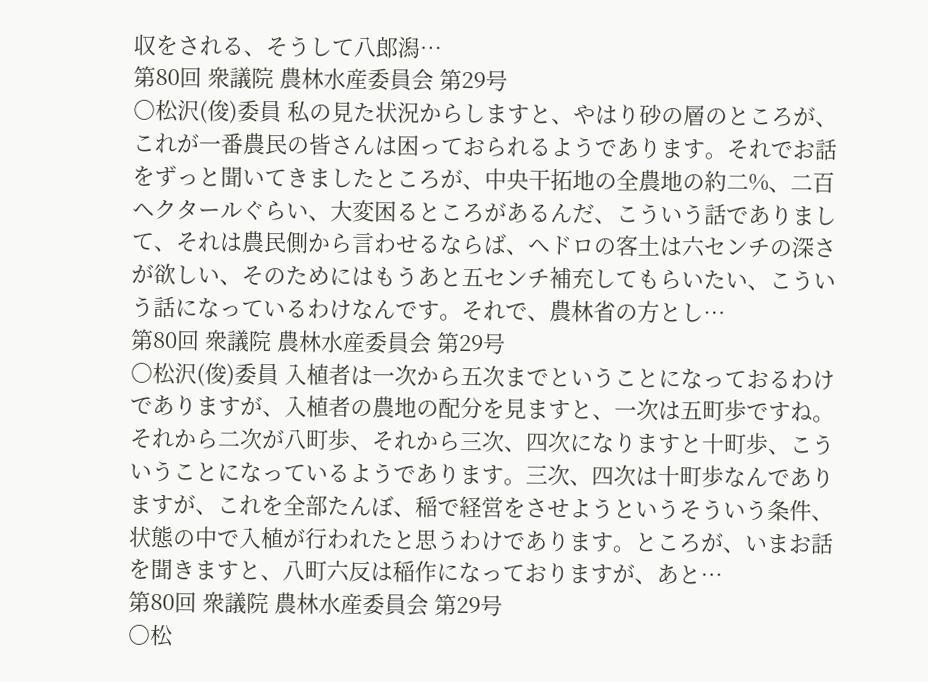収をされる、そうして八郎潟…
第80回 衆議院 農林水産委員会 第29号
○松沢(俊)委員 私の見た状況からしますと、やはり砂の層のところが、これが一番農民の皆さんは困っておられるようであります。それでお話をずっと聞いてきましたところが、中央干拓地の全農地の約二%、二百ヘクタールぐらい、大変困るところがあるんだ、こういう話でありまして、それは農民側から言わせるならば、ヘドロの客土は六センチの深さが欲しい、そのためにはもうあと五センチ補充してもらいたい、こういう話になっているわけなんです。それで、農林省の方とし…
第80回 衆議院 農林水産委員会 第29号
○松沢(俊)委員 入植者は一次から五次までということになっておるわけでありますが、入植者の農地の配分を見ますと、一次は五町歩ですね。それから二次が八町歩、それから三次、四次になりますと十町歩、こういうことになっているようであります。三次、四次は十町歩なんでありますが、これを全部たんぼ、稲で経営をさせようというそういう条件、状態の中で入植が行われたと思うわけであります。ところが、いまお話を聞きますと、八町六反は稲作になっておりますが、あと…
第80回 衆議院 農林水産委員会 第29号
○松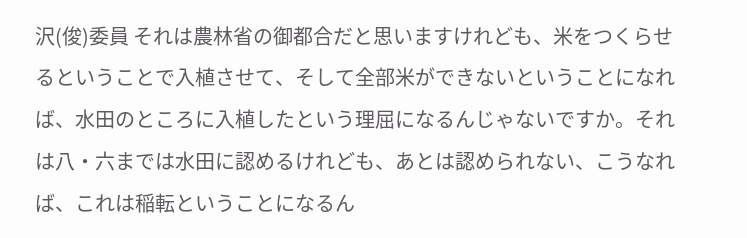沢(俊)委員 それは農林省の御都合だと思いますけれども、米をつくらせるということで入植させて、そして全部米ができないということになれば、水田のところに入植したという理屈になるんじゃないですか。それは八・六までは水田に認めるけれども、あとは認められない、こうなれば、これは稲転ということになるん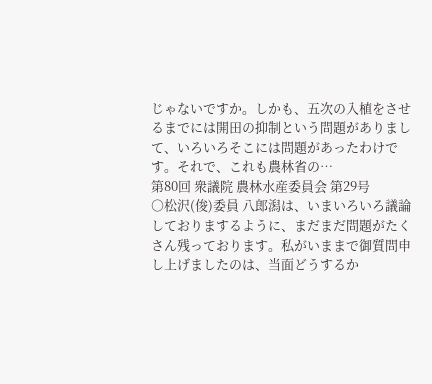じゃないですか。しかも、五次の入植をさせるまでには開田の抑制という問題がありまして、いろいろそこには問題があったわけです。それで、これも農林省の…
第80回 衆議院 農林水産委員会 第29号
○松沢(俊)委員 八郎潟は、いまいろいろ議論しておりまするように、まだまだ問題がたくさん残っております。私がいままで御質問申し上げましたのは、当面どうするか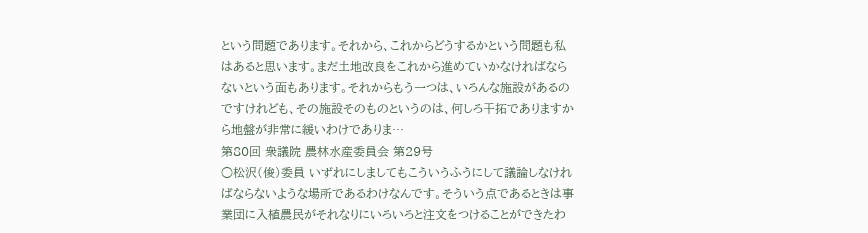という問題であります。それから、これからどうするかという問題も私はあると思います。まだ土地改良をこれから進めていかなければならないという面もあります。それからもう一つは、いろんな施設があるのですけれども、その施設そのものというのは、何しろ干拓でありますから地盤が非常に緩いわけでありま…
第80回 衆議院 農林水産委員会 第29号
○松沢(俊)委員 いずれにしましてもこういうふうにして議論しなければならないような場所であるわけなんです。そういう点であるときは事業団に入植農民がそれなりにいろいろと注文をつけることができたわ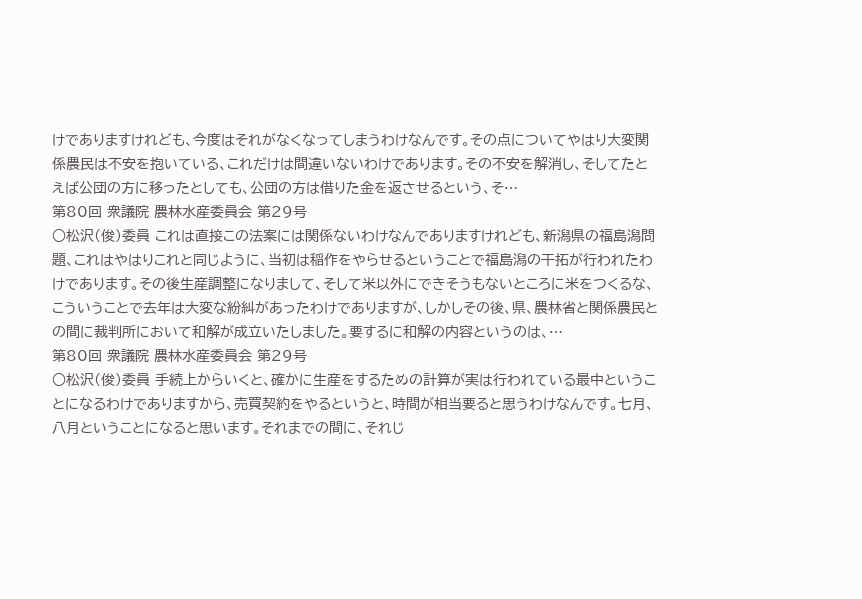けでありますけれども、今度はそれがなくなってしまうわけなんです。その点についてやはり大変関係農民は不安を抱いている、これだけは間違いないわけであります。その不安を解消し、そしてたとえば公団の方に移ったとしても、公団の方は借りた金を返させるという、そ…
第80回 衆議院 農林水産委員会 第29号
○松沢(俊)委員 これは直接この法案には関係ないわけなんでありますけれども、新潟県の福島潟問題、これはやはりこれと同じように、当初は稲作をやらせるということで福島潟の干拓が行われたわけであります。その後生産調整になりまして、そして米以外にできそうもないところに米をつくるな、こういうことで去年は大変な紛糾があったわけでありますが、しかしその後、県、農林省と関係農民との間に裁判所において和解が成立いたしました。要するに和解の内容というのは、…
第80回 衆議院 農林水産委員会 第29号
○松沢(俊)委員 手続上からいくと、確かに生産をするための計算が実は行われている最中ということになるわけでありますから、売買契約をやるというと、時間が相当要ると思うわけなんです。七月、八月ということになると思います。それまでの間に、それじ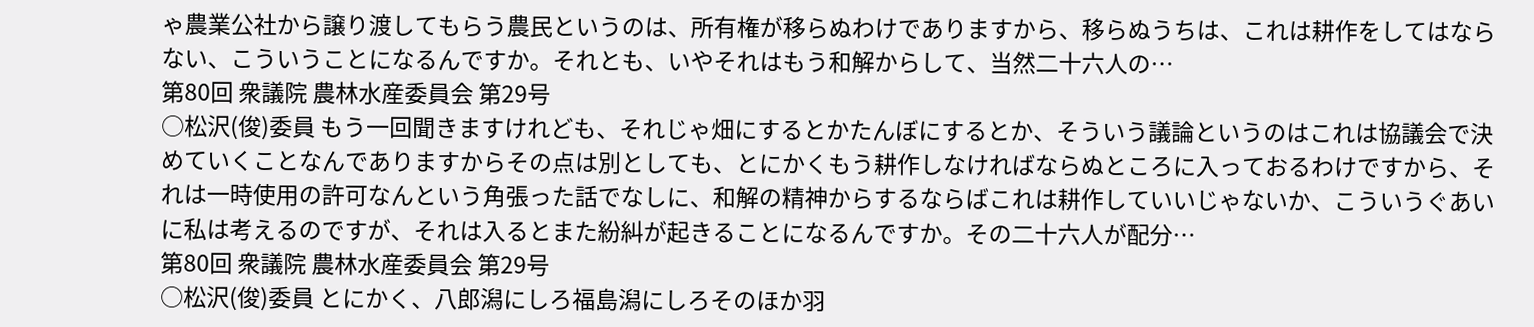ゃ農業公社から譲り渡してもらう農民というのは、所有権が移らぬわけでありますから、移らぬうちは、これは耕作をしてはならない、こういうことになるんですか。それとも、いやそれはもう和解からして、当然二十六人の…
第80回 衆議院 農林水産委員会 第29号
○松沢(俊)委員 もう一回聞きますけれども、それじゃ畑にするとかたんぼにするとか、そういう議論というのはこれは協議会で決めていくことなんでありますからその点は別としても、とにかくもう耕作しなければならぬところに入っておるわけですから、それは一時使用の許可なんという角張った話でなしに、和解の精神からするならばこれは耕作していいじゃないか、こういうぐあいに私は考えるのですが、それは入るとまた紛糾が起きることになるんですか。その二十六人が配分…
第80回 衆議院 農林水産委員会 第29号
○松沢(俊)委員 とにかく、八郎潟にしろ福島潟にしろそのほか羽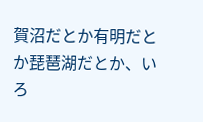賀沼だとか有明だとか琵琶湖だとか、いろ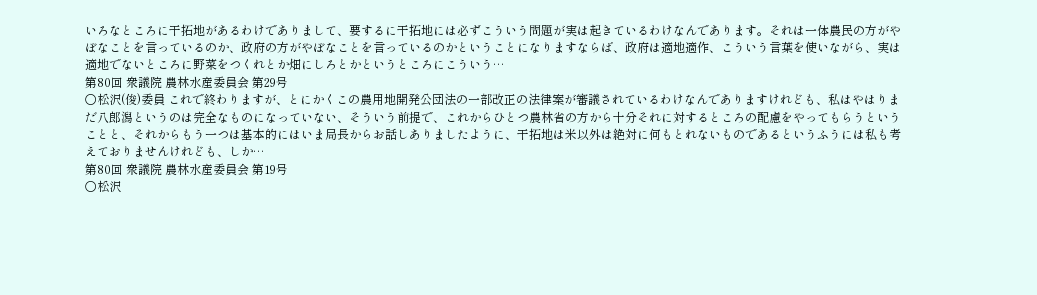いろなところに干拓地があるわけでありまして、要するに干拓地には必ずこういう問題が実は起きているわけなんであります。それは一体農民の方がやぼなことを言っているのか、政府の方がやぼなことを言っているのかということになりますならば、政府は適地適作、こういう言葉を使いながら、実は適地でないところに野菜をつくれとか畑にしろとかというところにこういう…
第80回 衆議院 農林水産委員会 第29号
○松沢(俊)委員 これで終わりますが、とにかくこの農用地開発公団法の一部改正の法律案が審議されているわけなんでありますけれども、私はやはりまだ八郎潟というのは完全なものになっていない、そういう前提で、これからひとつ農林省の方から十分それに対するところの配慮をやってもらうということと、それからもう一つは基本的にはいま局長からお話しありましたように、干拓地は米以外は絶対に何もとれないものであるというふうには私も考えておりませんけれども、しか…
第80回 衆議院 農林水産委員会 第19号
○松沢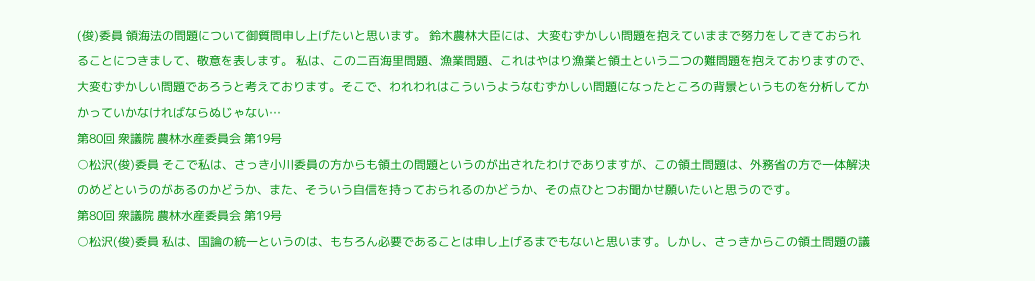(俊)委員 領海法の問題について御質問申し上げたいと思います。 鈴木農林大臣には、大変むずかしい問題を抱えていままで努力をしてきておられることにつきまして、敬意を表します。 私は、この二百海里問題、漁業問題、これはやはり漁業と領土という二つの難問題を抱えておりますので、大変むずかしい問題であろうと考えております。そこで、われわれはこういうようなむずかしい問題になったところの背景というものを分析してかかっていかなければならぬじゃない…
第80回 衆議院 農林水産委員会 第19号
○松沢(俊)委員 そこで私は、さっき小川委員の方からも領土の問題というのが出されたわけでありますが、この領土問題は、外務省の方で一体解決のめどというのがあるのかどうか、また、そういう自信を持っておられるのかどうか、その点ひとつお聞かせ願いたいと思うのです。
第80回 衆議院 農林水産委員会 第19号
○松沢(俊)委員 私は、国論の統一というのは、もちろん必要であることは申し上げるまでもないと思います。しかし、さっきからこの領土問題の議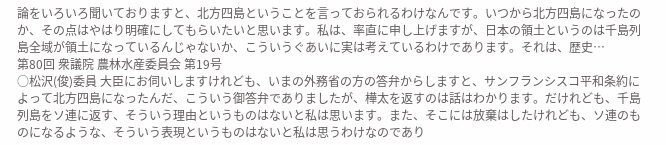論をいろいろ聞いておりますと、北方四島ということを言っておられるわけなんです。いつから北方四島になったのか、その点はやはり明確にしてもらいたいと思います。私は、率直に申し上げますが、日本の領土というのは千島列島全域が領土になっているんじゃないか、こういうぐあいに実は考えているわけであります。それは、歴史…
第80回 衆議院 農林水産委員会 第19号
○松沢(俊)委員 大臣にお伺いしますけれども、いまの外務省の方の答弁からしますと、サンフランシスコ平和条約によって北方四島になったんだ、こういう御答弁でありましたが、樺太を返すのは話はわかります。だけれども、千島列島をソ連に返す、そういう理由というものはないと私は思います。また、そこには放棄はしたけれども、ソ連のものになるような、そういう表現というものはないと私は思うわけなのであり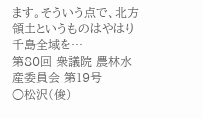ます。そういう点で、北方領土というものはやはり千島全域を…
第80回 衆議院 農林水産委員会 第19号
○松沢(俊)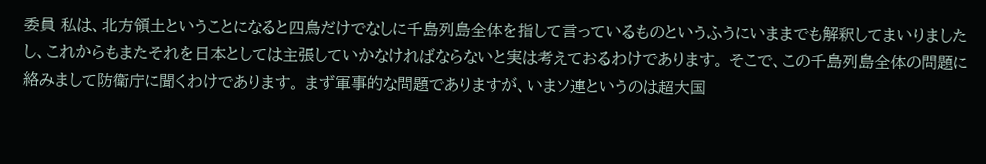委員 私は、北方領土ということになると四鳥だけでなしに千島列島全体を指して言っているものというふうにいままでも解釈してまいりましたし、これからもまたそれを日本としては主張していかなければならないと実は考えておるわけであります。 そこで、この千島列島全体の問題に絡みまして防衛庁に聞くわけであります。 まず軍事的な問題でありますが、いまソ連というのは超大国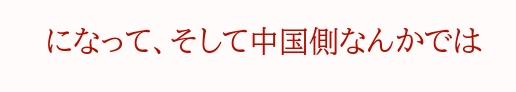になって、そして中国側なんかでは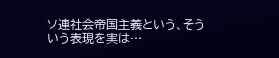ソ連社会帝国主義という、そういう表現を実は…